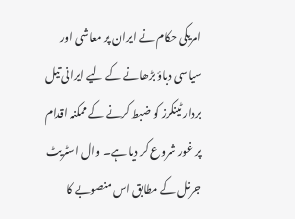امریکی حکام نے ایران پر معاشی اور سیاسی دباؤ بڑھانے کے لیے ایرانی تیل بردار ٹینکرز کو ضبط کرنے کے ممکنہ اقدام پر غور شروع کر دیا ہے۔ وال اسٹریٹ جرنل کے مطابق اس منصوبے کا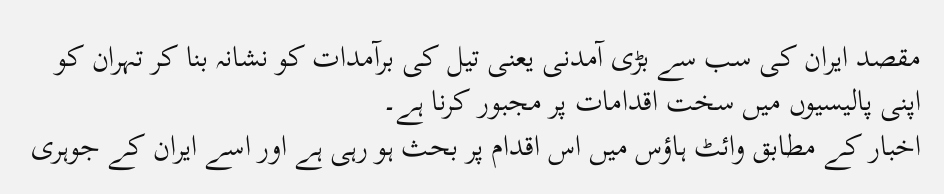مقصد ایران کی سب سے بڑی آمدنی یعنی تیل کی برآمدات کو نشانہ بنا کر تہران کو اپنی پالیسیوں میں سخت اقدامات پر مجبور کرنا ہے۔
اخبار کے مطابق وائٹ ہاؤس میں اس اقدام پر بحث ہو رہی ہے اور اسے ایران کے جوہری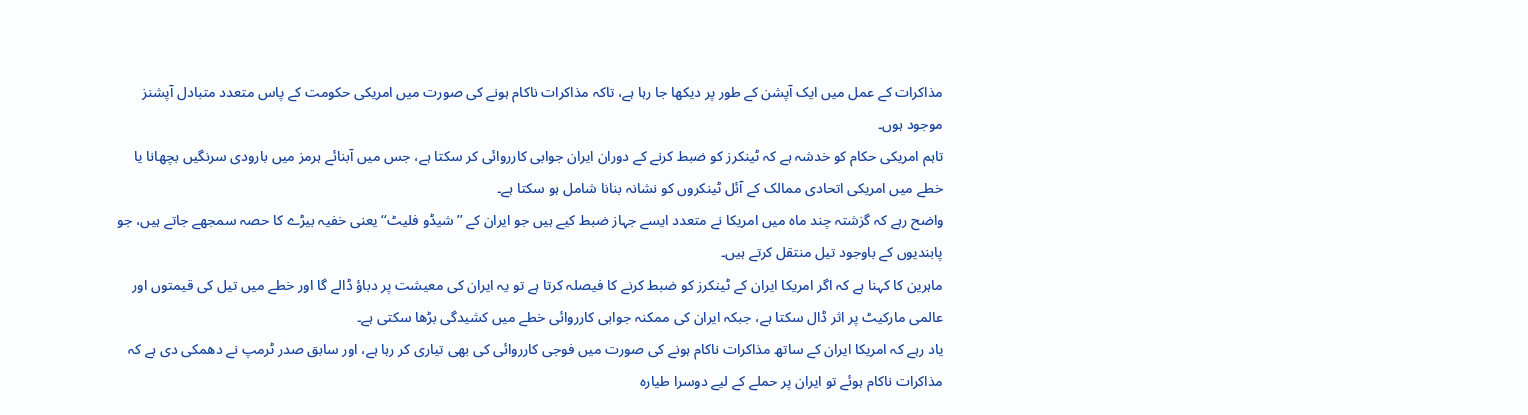مذاکرات کے عمل میں ایک آپشن کے طور پر دیکھا جا رہا ہے، تاکہ مذاکرات ناکام ہونے کی صورت میں امریکی حکومت کے پاس متعدد متبادل آپشنز موجود ہوں۔
تاہم امریکی حکام کو خدشہ ہے کہ ٹینکرز کو ضبط کرنے کے دوران ایران جوابی کارروائی کر سکتا ہے، جس میں آبنائے ہرمز میں بارودی سرنگیں بچھانا یا خطے میں امریکی اتحادی ممالک کے آئل ٹینکروں کو نشانہ بنانا شامل ہو سکتا ہے۔
واضح رہے کہ گزشتہ چند ماہ میں امریکا نے متعدد ایسے جہاز ضبط کیے ہیں جو ایران کے ’’شیڈو فلیٹ‘‘ یعنی خفیہ بیڑے کا حصہ سمجھے جاتے ہیں، جو پابندیوں کے باوجود تیل منتقل کرتے ہیں۔
ماہرین کا کہنا ہے کہ اگر امریکا ایران کے ٹینکرز کو ضبط کرنے کا فیصلہ کرتا ہے تو یہ ایران کی معیشت پر دباؤ ڈالے گا اور خطے میں تیل کی قیمتوں اور عالمی مارکیٹ پر اثر ڈال سکتا ہے، جبکہ ایران کی ممکنہ جوابی کارروائی خطے میں کشیدگی بڑھا سکتی ہے۔
یاد رہے کہ امریکا ایران کے ساتھ مذاکرات ناکام ہونے کی صورت میں فوجی کارروائی کی بھی تیاری کر رہا ہے، اور سابق صدر ٹرمپ نے دھمکی دی ہے کہ مذاکرات ناکام ہوئے تو ایران پر حملے کے لیے دوسرا طیارہ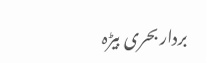بردار بحری بیڑہ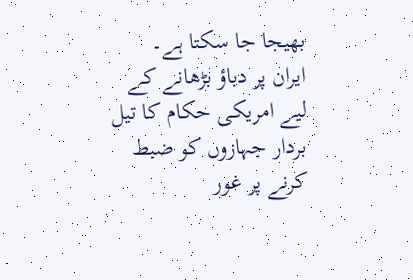بھیجا جا سکتا ہے۔
ایران پر دباؤ بڑھانے کے لیے امریکی حکام کا تیل بردار جہازوں کو ضبط کرنے پر غور